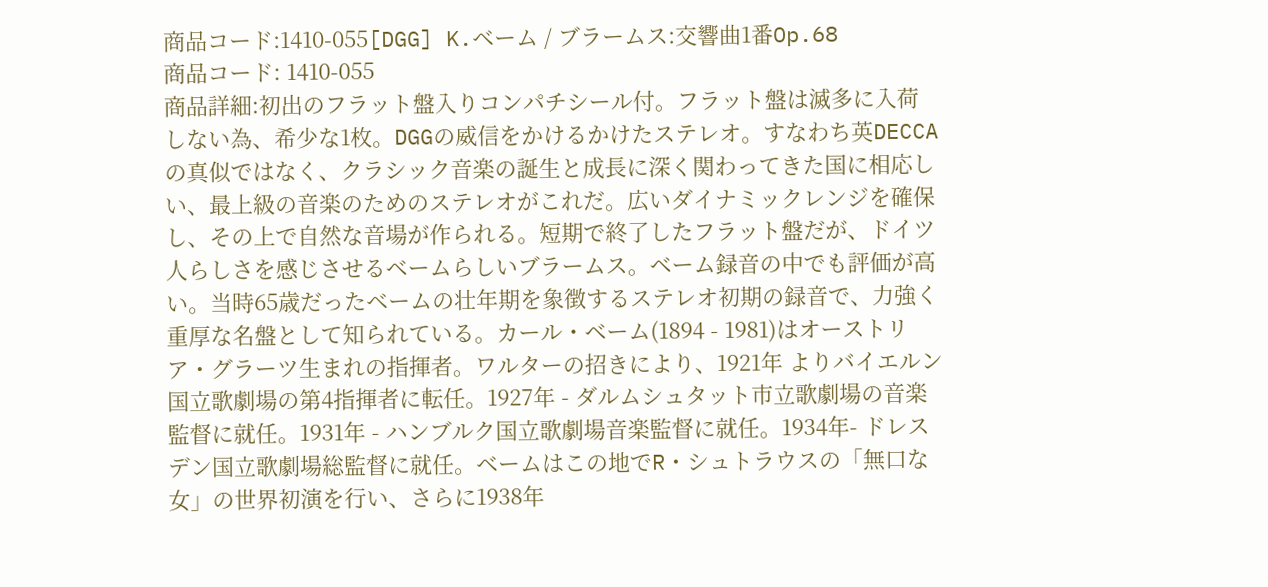商品コード:1410-055[DGG] K.ベーム / ブラームス:交響曲1番Op.68
商品コード: 1410-055
商品詳細:初出のフラット盤入りコンパチシール付。フラット盤は滅多に入荷しない為、希少な1枚。DGGの威信をかけるかけたステレオ。すなわち英DECCAの真似ではなく、クラシック音楽の誕生と成長に深く関わってきた国に相応しい、最上級の音楽のためのステレオがこれだ。広いダイナミックレンジを確保し、その上で自然な音場が作られる。短期で終了したフラット盤だが、ドイツ人らしさを感じさせるベームらしいブラームス。ベーム録音の中でも評価が高い。当時65歳だったベームの壮年期を象徴するステレオ初期の録音で、力強く重厚な名盤として知られている。カール・ベーム(1894 - 1981)はオーストリア・グラーツ生まれの指揮者。ワルターの招きにより、1921年 よりバイエルン国立歌劇場の第4指揮者に転任。1927年 - ダルムシュタット市立歌劇場の音楽監督に就任。1931年 - ハンブルク国立歌劇場音楽監督に就任。1934年- ドレスデン国立歌劇場総監督に就任。ベームはこの地でR・シュトラウスの「無口な女」の世界初演を行い、さらに1938年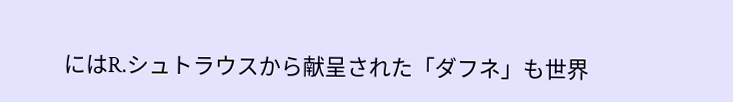にはR.シュトラウスから献呈された「ダフネ」も世界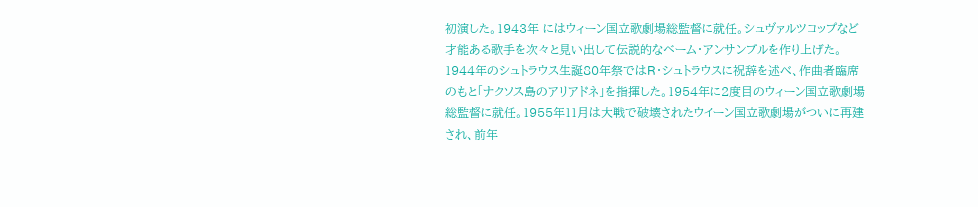初演した。1943年 にはウィーン国立歌劇場総監督に就任。シュヴァルツコップなど才能ある歌手を次々と見い出して伝説的なベーム・アンサンブルを作り上げた。1944年のシュトラウス生誕80年祭ではR・シュトラウスに祝辞を述べ、作曲者臨席のもと「ナクソス島のアリアドネ」を指揮した。1954年に2度目のウィーン国立歌劇場総監督に就任。1955年11月は大戦で破壊されたウイーン国立歌劇場がついに再建され、前年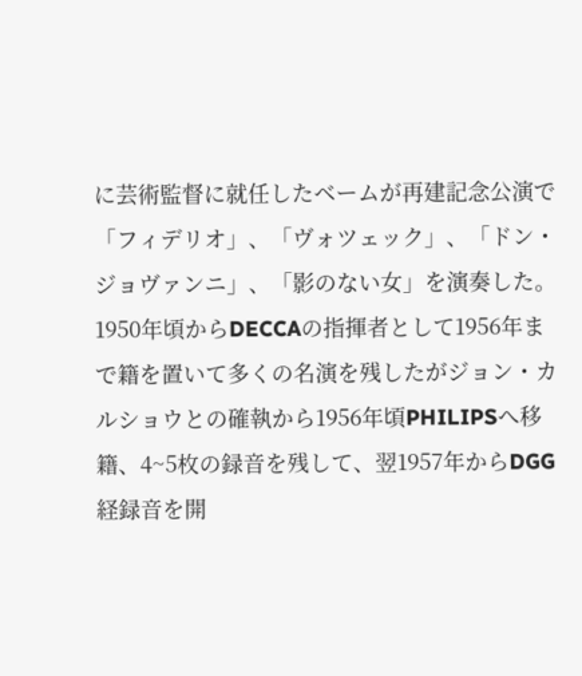に芸術監督に就任したベームが再建記念公演で「フィデリオ」、「ヴォツェック」、「ドン・ジョヴァンニ」、「影のない女」を演奏した。1950年頃からDECCAの指揮者として1956年まで籍を置いて多くの名演を残したがジョン・カルショウとの確執から1956年頃PHILIPSへ移籍、4~5枚の録音を残して、翌1957年からDGG経録音を開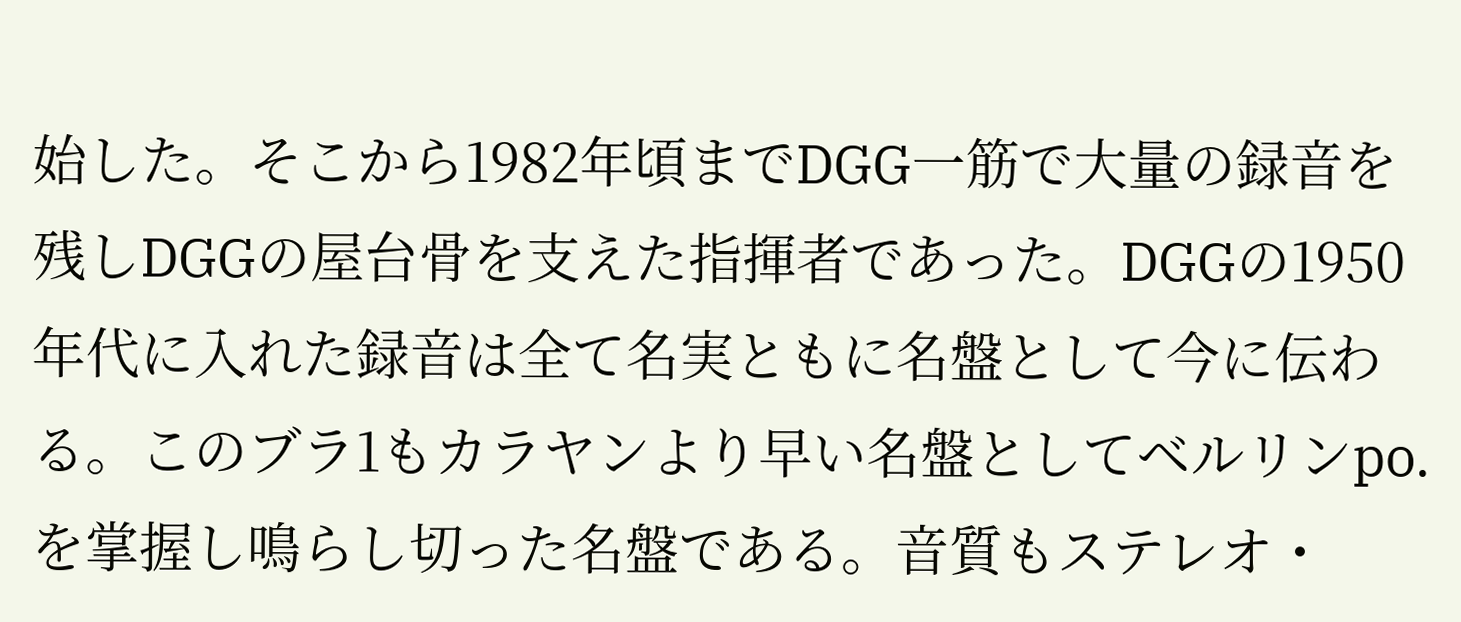始した。そこから1982年頃までDGG一筋で大量の録音を残しDGGの屋台骨を支えた指揮者であった。DGGの1950年代に入れた録音は全て名実ともに名盤として今に伝わる。このブラ1もカラヤンより早い名盤としてベルリンpo.を掌握し鳴らし切った名盤である。音質もステレオ・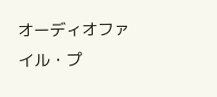オーディオファイル・プ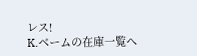レス!
K.ベームの在庫一覧へ